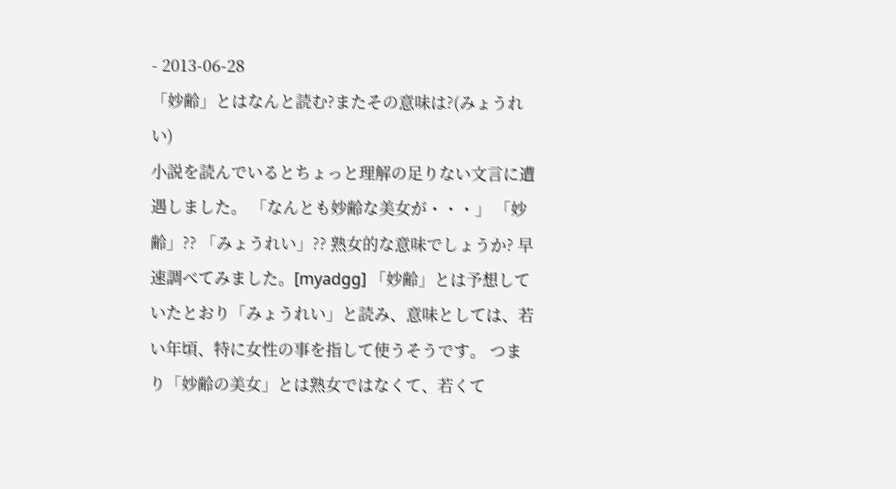- 2013-06-28
「妙齢」とはなんと読む?またその意味は?(みょうれい)
小説を読んでいるとちょっと理解の足りない文言に遭遇しました。 「なんとも妙齢な美女が・・・」 「妙齢」?? 「みょうれい」?? 熟女的な意味でしょうか? 早速調べてみました。[myadgg] 「妙齢」とは予想していたとおり「みょうれい」と読み、意味としては、若い年頃、特に女性の事を指して使うそうです。 つまり「妙齢の美女」とは熟女ではなくて、若くて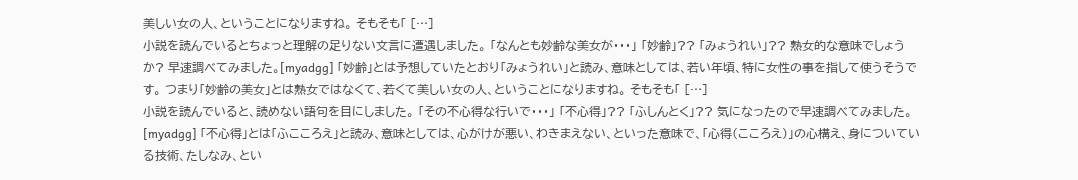美しい女の人、ということになりますね。 そもそも「 […]
小説を読んでいるとちょっと理解の足りない文言に遭遇しました。 「なんとも妙齢な美女が・・・」 「妙齢」?? 「みょうれい」?? 熟女的な意味でしょうか? 早速調べてみました。[myadgg] 「妙齢」とは予想していたとおり「みょうれい」と読み、意味としては、若い年頃、特に女性の事を指して使うそうです。 つまり「妙齢の美女」とは熟女ではなくて、若くて美しい女の人、ということになりますね。 そもそも「 […]
小説を読んでいると、読めない語句を目にしました。 「その不心得な行いで・・・」 「不心得」?? 「ふしんとく」?? 気になったので早速調べてみました。[myadgg] 「不心得」とは「ふこころえ」と読み、意味としては、心がけが悪い、わきまえない、といった意味で、「心得(こころえ)」の心構え、身についている技術、たしなみ、とい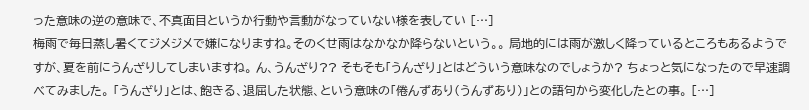った意味の逆の意味で、不真面目というか行動や言動がなっていない様を表してい […]
梅雨で毎日蒸し暑くてジメジメで嫌になりますね。そのくせ雨はなかなか降らないという。。 局地的には雨が激しく降っているところもあるようですが、夏を前にうんざりしてしまいますね。 ん、うんざり?? そもそも「うんざり」とはどういう意味なのでしょうか? ちょっと気になったので早速調べてみました。 「うんざり」とは、飽きる、退屈した状態、という意味の「倦んずあり(うんずあり)」との語句から変化したとの事。 […]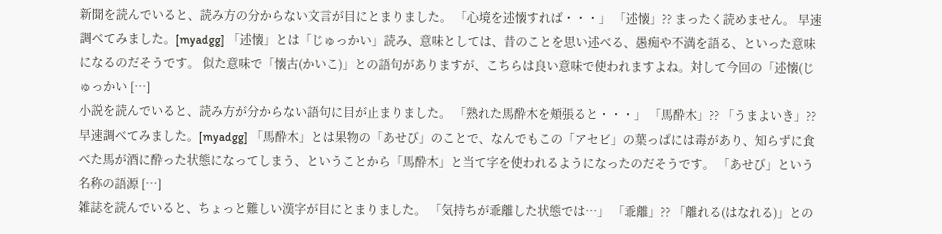新聞を読んでいると、読み方の分からない文言が目にとまりました。 「心境を述懐すれば・・・」 「述懐」?? まったく読めません。 早速調べてみました。[myadgg] 「述懐」とは「じゅっかい」読み、意味としては、昔のことを思い述べる、愚痴や不満を語る、といった意味になるのだそうです。 似た意味で「懐古(かいこ)」との語句がありますが、こちらは良い意味で使われますよね。対して今回の「述懐(じゅっかい […]
小説を読んでいると、読み方が分からない語句に目が止まりました。 「熟れた馬酔木を頬張ると・・・」 「馬酔木」?? 「うまよいき」?? 早速調べてみました。[myadgg] 「馬酔木」とは果物の「あせび」のことで、なんでもこの「アセビ」の葉っぱには毒があり、知らずに食べた馬が酒に酔った状態になってしまう、ということから「馬酔木」と当て字を使われるようになったのだそうです。 「あせび」という名称の語源 […]
雑誌を読んでいると、ちょっと難しい漢字が目にとまりました。 「気持ちが乖離した状態では…」 「乖離」?? 「離れる(はなれる)」との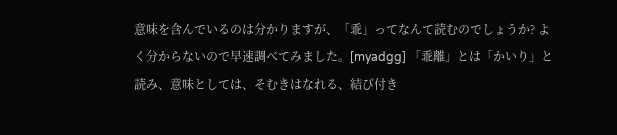意味を含んでいるのは分かりますが、「乖」ってなんて読むのでしょうか? よく分からないので早速調べてみました。[myadgg] 「乖離」とは「かいり」と読み、意味としては、そむきはなれる、結び付き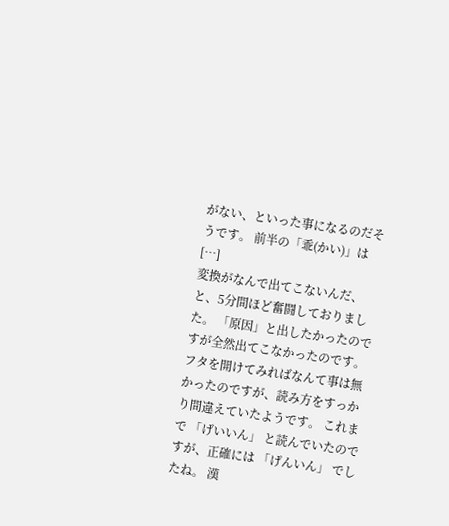がない、といった事になるのだそうです。 前半の「乖(かい)」は […]
変換がなんで出てこないんだ、と、5分間ほど奮闘しておりました。 「原因」と出したかったのですが全然出てこなかったのです。 フタを開けてみればなんて事は無かったのですが、読み方をすっかり間違えていたようです。 これまで 「げいいん」 と読んでいたのですが、正確には 「げんいん」 でしたね。 漢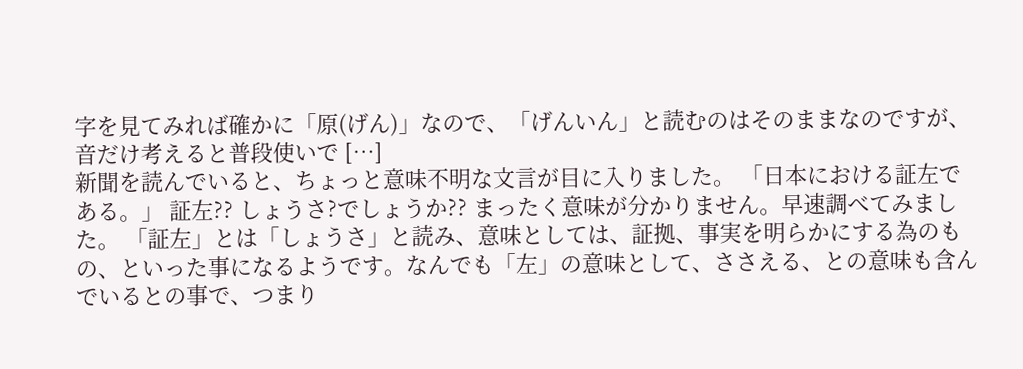字を見てみれば確かに「原(げん)」なので、「げんいん」と読むのはそのままなのですが、音だけ考えると普段使いで […]
新聞を読んでいると、ちょっと意味不明な文言が目に入りました。 「日本における証左である。」 証左?? しょうさ?でしょうか?? まったく意味が分かりません。早速調べてみました。 「証左」とは「しょうさ」と読み、意味としては、証拠、事実を明らかにする為のもの、といった事になるようです。なんでも「左」の意味として、ささえる、との意味も含んでいるとの事で、つまり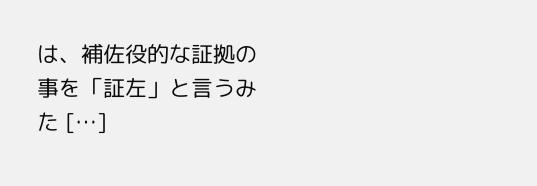は、補佐役的な証拠の事を「証左」と言うみた […]